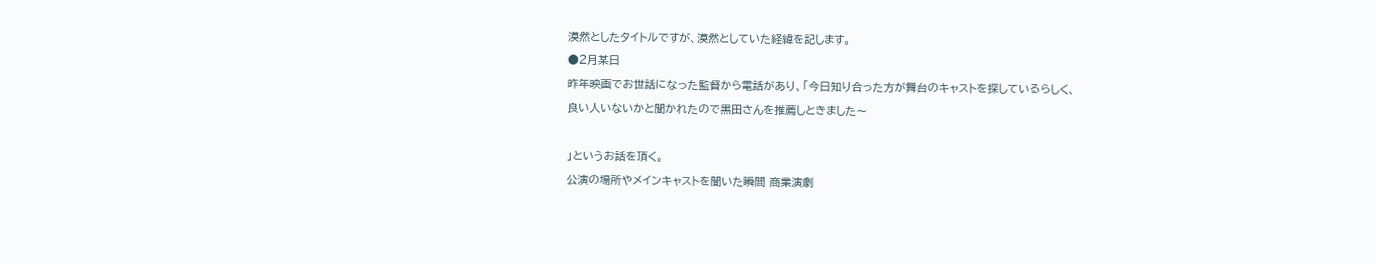漠然としたタイトルですが、漠然としていた経緯を記します。
●2月某日
昨年映画でお世話になった監督から電話があり、「今日知り合った方が舞台のキャストを探しているらしく、
良い人いないかと聞かれたので黒田さんを推薦しときました〜

」というお話を頂く。
公演の場所やメインキャストを聞いた瞬間 商業演劇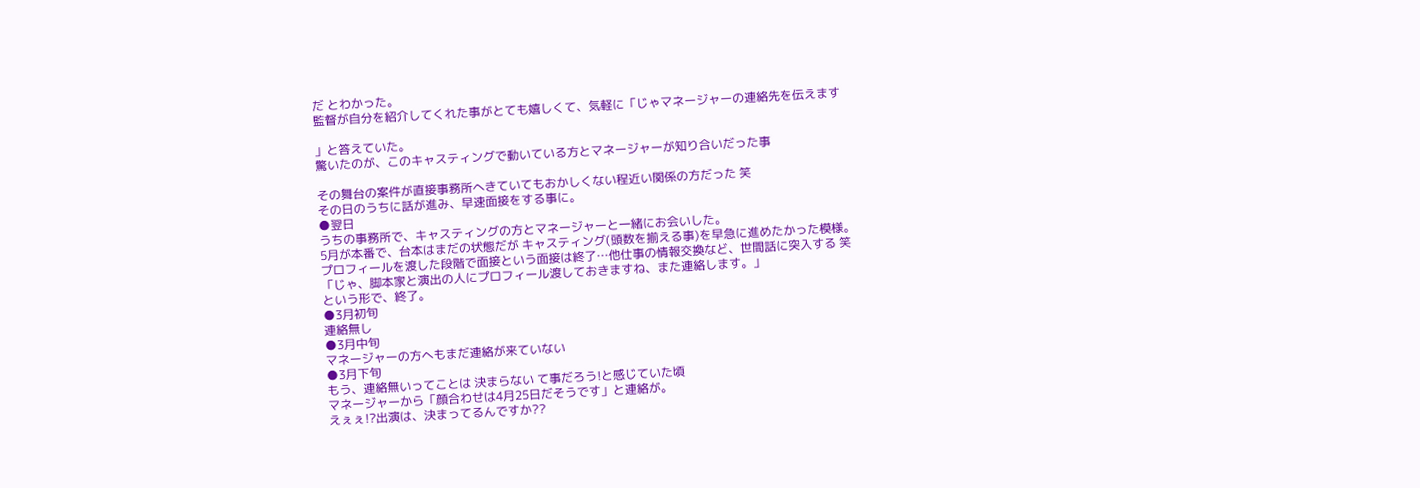だ とわかった。
監督が自分を紹介してくれた事がとても嬉しくて、気軽に「じゃマネージャーの連絡先を伝えます

」と答えていた。
驚いたのが、このキャスティングで動いている方とマネージャーが知り合いだった事

その舞台の案件が直接事務所へきていてもおかしくない程近い関係の方だった 笑
その日のうちに話が進み、早速面接をする事に。
●翌日
うちの事務所で、キャスティングの方とマネージャーと一緒にお会いした。
5月が本番で、台本はまだの状態だが キャスティング(頭数を揃える事)を早急に進めたかった模様。
プロフィールを渡した段階で面接という面接は終了…他仕事の情報交換など、世間話に突入する 笑
「じゃ、脚本家と演出の人にプロフィール渡しておきますね、また連絡します。」
という形で、終了。
●3月初旬
連絡無し
●3月中旬
マネージャーの方へもまだ連絡が来ていない
●3月下旬
もう、連絡無いってことは 決まらない て事だろう!と感じていた頃
マネージャーから「顔合わせは4月25日だそうです」と連絡が。
えぇぇ!?出演は、決まってるんですか??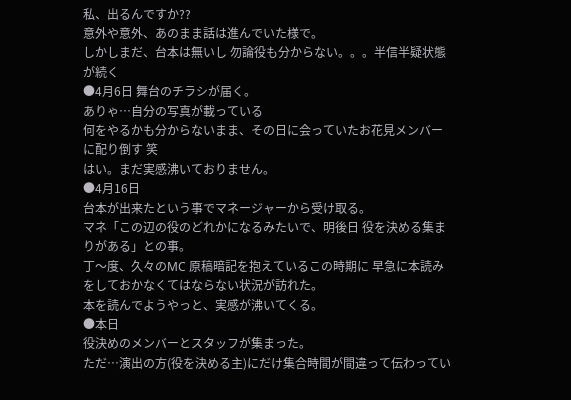私、出るんですか??
意外や意外、あのまま話は進んでいた様で。
しかしまだ、台本は無いし 勿論役も分からない。。。半信半疑状態が続く
●4月6日 舞台のチラシが届く。
ありゃ…自分の写真が載っている
何をやるかも分からないまま、その日に会っていたお花見メンバーに配り倒す 笑
はい。まだ実感沸いておりません。
●4月16日
台本が出来たという事でマネージャーから受け取る。
マネ「この辺の役のどれかになるみたいで、明後日 役を決める集まりがある」との事。
丁〜度、久々のMC 原稿暗記を抱えているこの時期に 早急に本読みをしておかなくてはならない状況が訪れた。
本を読んでようやっと、実感が沸いてくる。
●本日
役決めのメンバーとスタッフが集まった。
ただ…演出の方(役を決める主)にだけ集合時間が間違って伝わってい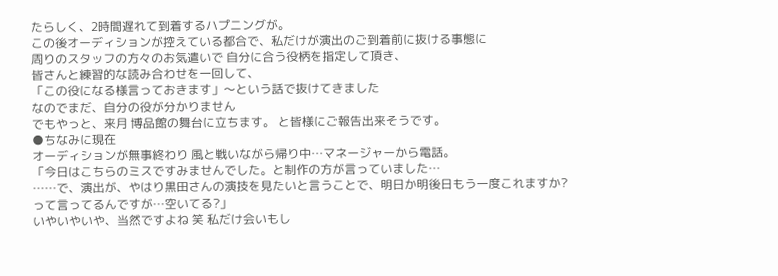たらしく、2時間遅れて到着するハプニングが。
この後オーディションが控えている都合で、私だけが演出のご到着前に抜ける事態に
周りのスタッフの方々のお気遣いで 自分に合う役柄を指定して頂き、
皆さんと練習的な読み合わせを一回して、
「この役になる様言っておきます」〜という話で抜けてきました
なのでまだ、自分の役が分かりません
でもやっと、来月 博品館の舞台に立ちます。 と皆様にご報告出来そうです。
●ちなみに現在
オーディションが無事終わり 風と戦いながら帰り中…マネージャーから電話。
「今日はこちらのミスですみませんでした。と制作の方が言っていました…
……で、演出が、やはり黒田さんの演技を見たいと言うことで、明日か明後日もう一度これますか?って言ってるんですが…空いてる?」
いやいやいや、当然ですよね 笑 私だけ会いもし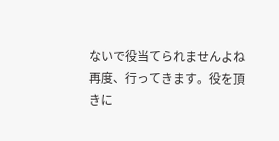ないで役当てられませんよね
再度、行ってきます。役を頂きに